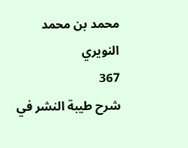محمد بن محمد النويري
367
شرح طيبة النشر في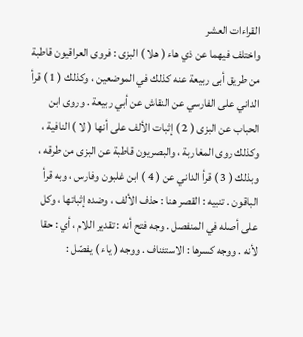القراءات العشر
واختلف فيهما عن ذي هاء ( هلا ) البزى : فروى العراقيون قاطبة من طريق أبى ربيعة عنه كذلك في الموضعين ، وكذلك ( 1 ) قرأ الداني على الفارسي عن النقاش عن أبي ربيعة . وروى ابن الحباب عن البزى ( 2 ) إثبات الألف على أنها ( لا ) النافية ، وكذلك روى المغاربة ، والبصريون قاطبة عن البزى من طرقه ، وبذلك ( 3 ) قرأ الداني عن ( 4 ) ابن غلبون وفارس ، وبه قرأ الباقون . تنبيه : القصر هنا : حذف الألف ، وضده إثباتها ، وكل على أصله في المنفصل . وجه فتح أنه : تقدير اللام ، أي : حقا لأنه . ووجه كسرها : الاستئناف . ووجه ( ياء ) يفصّل :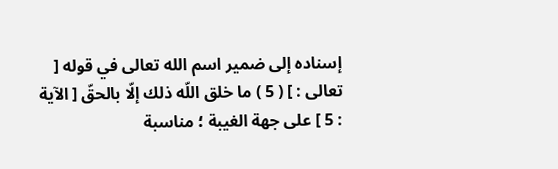إسناده إلى ضمير اسم الله تعالى في قوله [ تعالى : ] ( 5 ) ما خلق اللّه ذلك إلّا بالحقّ [ الآية : 5 ] على جهة الغيبة ؛ مناسبة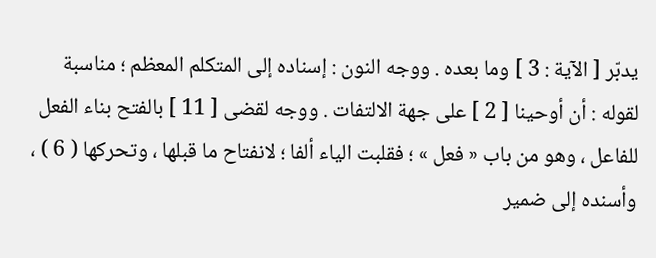يدبّر [ الآية : 3 ] وما بعده . ووجه النون : إسناده إلى المتكلم المعظم ؛ مناسبة لقوله : أن أوحينا [ 2 ] على جهة الالتفات . ووجه لقضى [ 11 ] بالفتح بناء الفعل للفاعل ، وهو من باب « فعل » ؛ فقلبت الياء ألفا ؛ لانفتاح ما قبلها ، وتحركها ( 6 ) ، وأسنده إلى ضمير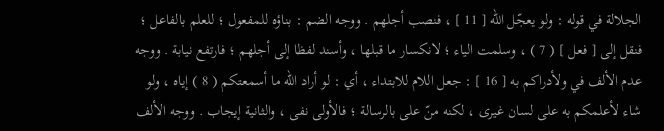الجلالة في قوله : ولو يعجّل اللّه [ 11 ] ، فنصب أجلهم . ووجه الضم : بناؤه للمفعول ؛ للعلم بالفاعل ؛ فنقل إلى [ فعل ] ( 7 ) ، وسلمت الياء ؛ لانكسار ما قبلها ، وأسند لفظا إلى أجلهم ؛ فارتفع نيابة . ووجه عدم الألف في ولأدراكم به [ 16 ] : جعل اللام للابتداء ، أي : لو أراد الله ما أسمعتكم ( 8 ) إياه ، ولو شاء لأعلمكم به على لسان غيرى ، لكنه منّ على بالرسالة ؛ فالأولى نفى ، والثانية إيجاب . ووجه الألف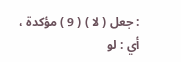: جعل ( لا ) ( 9 ) مؤكدة ، أي : لو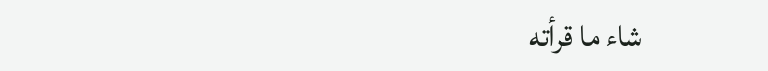شاء ما قرأته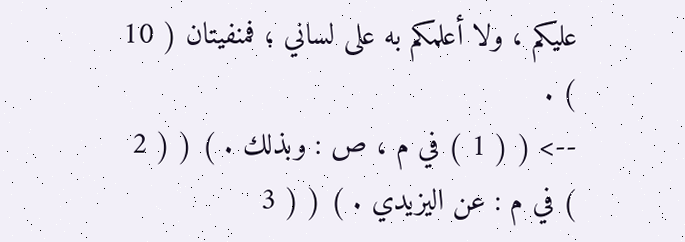عليكم ، ولا أعلمكم به على لساني ؛ فمنفيتان ( 10 ) .
--> ( ( 1 ) في م ، ص : وبذلك . ) ( ( 2 ) في م : عن اليزيدي . ) ( ( 3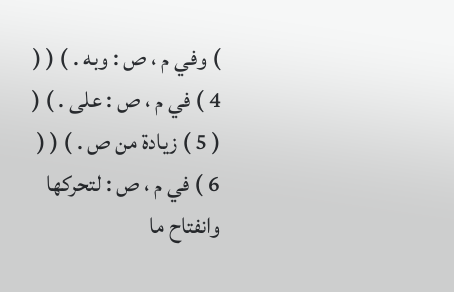) وفي م ، ص : وبه . ) ( ( 4 ) في م ، ص : على . ) ( ( 5 ) زيادة من ص . ) ( ( 6 ) في م ، ص : لتحركها وانفتاح ما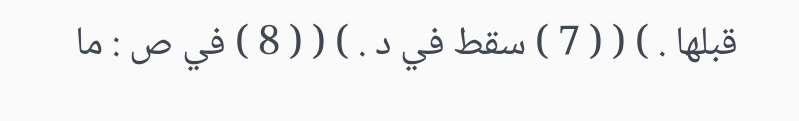قبلها . ) ( ( 7 ) سقط في د . ) ( ( 8 ) في ص : ما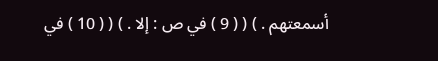أسمعتهم . ) ( ( 9 ) في ص : إلا . ) ( ( 10 ) في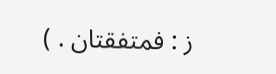ز : فمتفقتان . )